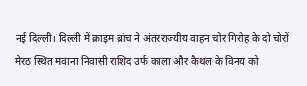नई दिल्ली। दिल्ली में क्राइम ब्रांच ने अंतरराज्यीय वाहन चोर गिरोह के दो चोरों मेरठ स्थित मवाना निवासी राशिद उर्फ काला और कैथल के विनय को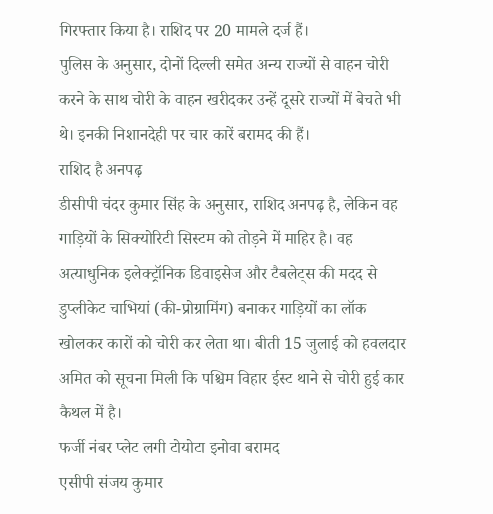गिरफ्तार किया है। राशिद पर 20 मामले दर्ज हैं।
पुलिस के अनुसार, दोनों दिल्ली समेत अन्य राज्यों से वाहन चोरी करने के साथ चोरी के वाहन खरीदकर उन्हें दूसरे राज्यों में बेचते भी थे। इनकी निशानदेही पर चार कारें बरामद की हैं।
राशिद है अनपढ़
डीसीपी चंदर कुमार सिंह के अनुसार, राशिद अनपढ़ है, लेकिन वह गाड़ियों के सिक्योरिटी सिस्टम को तोड़ने में माहिर है। वह अत्याधुनिक इलेक्ट्रॉनिक डिवाइसेज और टैबलेट्स की मदद से डुप्लीकेट चाभियां (की-प्रोग्रामिंग) बनाकर गाड़ियों का लॉक खोलकर कारों को चोरी कर लेता था। बीती 15 जुलाई को हवलदार अमित को सूचना मिली कि पश्चिम विहार ईस्ट थाने से चोरी हुई कार कैथल में है।
फर्जी नंबर प्लेट लगी टोयोटा इनोवा बरामद
एसीपी संजय कुमार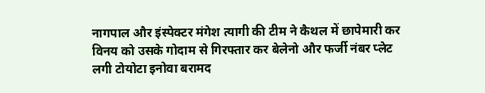नागपाल और इंस्पेक्टर मंगेश त्यागी की टीम ने कैथल में छापेमारी कर विनय को उसके गोदाम से गिरफ्तार कर बेलेनो और फर्जी नंबर प्लेट लगी टोयोटा इनोवा बरामद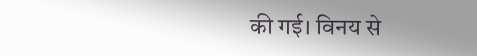की गई। विनय से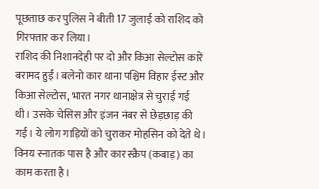पूछताछ कर पुलिस ने बीती 17 जुलाई को राशिद को गिरफ्तार कर लिया।
राशिद की निशानदेही पर दो और किआ सेल्टोस कारें बरामद हुईं। बलेनो कार थाना पश्चिम विहार ईस्ट और किआ सेल्टोस, भारत नगर थानाक्षेत्र से चुराई गई थी। उसके चेसिस और इंजन नंबर से छेड़छाड़ की गई। ये लोग गाड़ियों को चुराकर मोहसिन को देते थे।
विनय स्नातक पास है और कार स्क्रैप (कबाड़) का काम करता है।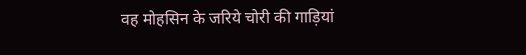वह मोहसिन के जरिये चोरी की गाड़ियां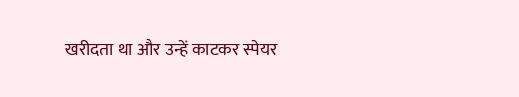खरीदता था और उन्हें काटकर स्पेयर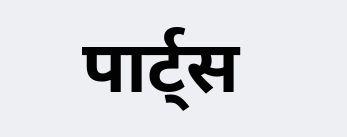पार्ट्स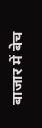बाजार में बेच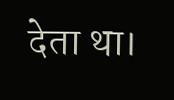देता था।